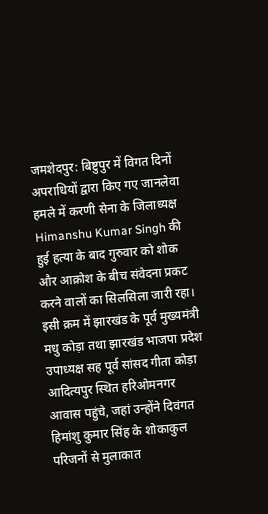जमशेदपुर: बिष्टुपुर में विगत दिनों अपराधियों द्वारा किए गए जानलेवा हमले में करणी सेना के जिलाध्यक्ष Himanshu Kumar Singh की हुई हत्या के बाद गुरुवार को शोक और आक्रोश के बीच संवेदना प्रकट करने वालों का सिलसिला जारी रहा। इसी क्रम में झारखंड के पूर्व मुख्यमंत्री मधु कोड़ा तथा झारखंड भाजपा प्रदेश उपाध्यक्ष सह पूर्व सांसद गीता कोड़ा आदित्यपुर स्थित हरिओमनगर आवास पहुंचे, जहां उन्होंने दिवंगत हिमांशु कुमार सिंह के शोकाकुल परिजनों से मुलाकात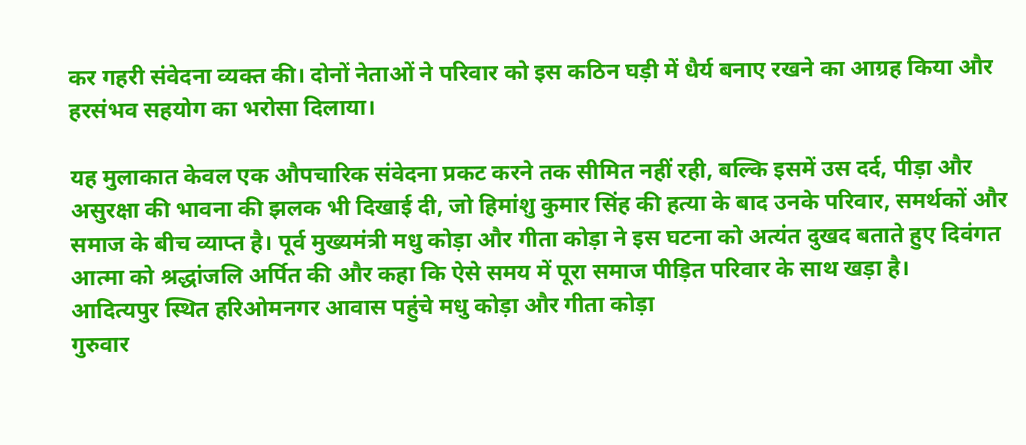कर गहरी संवेदना व्यक्त की। दोनों नेताओं ने परिवार को इस कठिन घड़ी में धैर्य बनाए रखने का आग्रह किया और हरसंभव सहयोग का भरोसा दिलाया।

यह मुलाकात केवल एक औपचारिक संवेदना प्रकट करने तक सीमित नहीं रही, बल्कि इसमें उस दर्द, पीड़ा और असुरक्षा की भावना की झलक भी दिखाई दी, जो हिमांशु कुमार सिंह की हत्या के बाद उनके परिवार, समर्थकों और समाज के बीच व्याप्त है। पूर्व मुख्यमंत्री मधु कोड़ा और गीता कोड़ा ने इस घटना को अत्यंत दुखद बताते हुए दिवंगत आत्मा को श्रद्धांजलि अर्पित की और कहा कि ऐसे समय में पूरा समाज पीड़ित परिवार के साथ खड़ा है।
आदित्यपुर स्थित हरिओमनगर आवास पहुंचे मधु कोड़ा और गीता कोड़ा
गुरुवार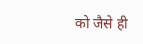को जैसे ही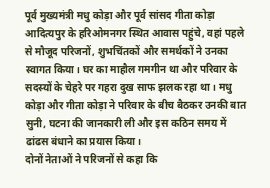पूर्व मुख्यमंत्री मधु कोड़ा और पूर्व सांसद गीता कोड़ा आदित्यपुर के हरिओमनगर स्थित आवास पहुंचे, वहां पहले से मौजूद परिजनों, शुभचिंतकों और समर्थकों ने उनका स्वागत किया। घर का माहौल गमगीन था और परिवार के सदस्यों के चेहरे पर गहरा दुख साफ झलक रहा था। मधु कोड़ा और गीता कोड़ा ने परिवार के बीच बैठकर उनकी बात सुनी, घटना की जानकारी ली और इस कठिन समय में ढांढस बंधाने का प्रयास किया।
दोनों नेताओं ने परिजनों से कहा कि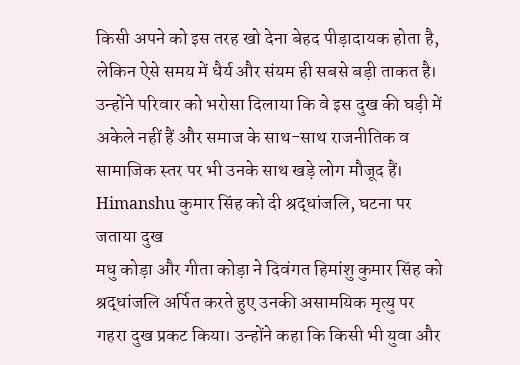किसी अपने को इस तरह खो देना बेहद पीड़ादायक होता है, लेकिन ऐसे समय में धैर्य और संयम ही सबसे बड़ी ताकत है। उन्होंने परिवार को भरोसा दिलाया कि वे इस दुख की घड़ी में अकेले नहीं हैं और समाज के साथ-साथ राजनीतिक व सामाजिक स्तर पर भी उनके साथ खड़े लोग मौजूद हैं।
Himanshu कुमार सिंह को दी श्रद्धांजलि, घटना पर जताया दुख
मधु कोड़ा और गीता कोड़ा ने दिवंगत हिमांशु कुमार सिंह को श्रद्धांजलि अर्पित करते हुए उनकी असामयिक मृत्यु पर गहरा दुख प्रकट किया। उन्होंने कहा कि किसी भी युवा और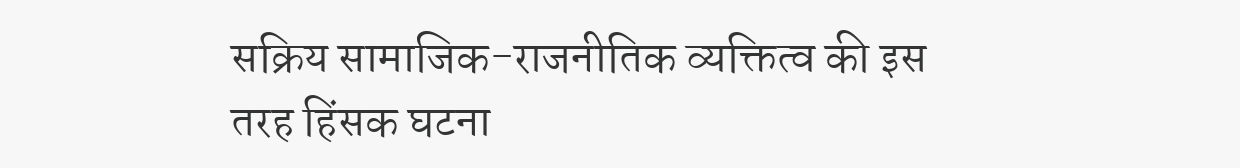सक्रिय सामाजिक-राजनीतिक व्यक्तित्व की इस तरह हिंसक घटना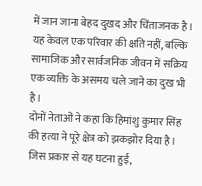में जान जाना बेहद दुखद और चिंताजनक है। यह केवल एक परिवार की क्षति नहीं, बल्कि सामाजिक और सार्वजनिक जीवन में सक्रिय एक व्यक्ति के असमय चले जाने का दुख भी है।
दोनों नेताओं ने कहा कि हिमांशु कुमार सिंह की हत्या ने पूरे क्षेत्र को झकझोर दिया है। जिस प्रकार से यह घटना हुई,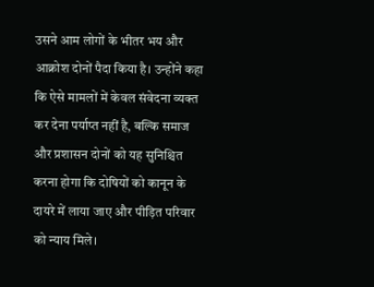उसने आम लोगों के भीतर भय और आक्रोश दोनों पैदा किया है। उन्होंने कहा कि ऐसे मामलों में केवल संवेदना व्यक्त कर देना पर्याप्त नहीं है, बल्कि समाज और प्रशासन दोनों को यह सुनिश्चित करना होगा कि दोषियों को कानून के दायरे में लाया जाए और पीड़ित परिवार को न्याय मिले।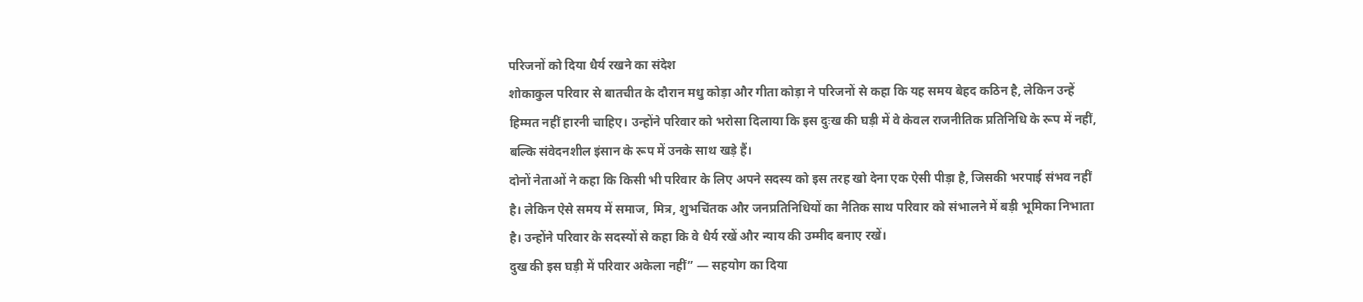परिजनों को दिया धैर्य रखने का संदेश
शोकाकुल परिवार से बातचीत के दौरान मधु कोड़ा और गीता कोड़ा ने परिजनों से कहा कि यह समय बेहद कठिन है, लेकिन उन्हें हिम्मत नहीं हारनी चाहिए। उन्होंने परिवार को भरोसा दिलाया कि इस दुःख की घड़ी में वे केवल राजनीतिक प्रतिनिधि के रूप में नहीं, बल्कि संवेदनशील इंसान के रूप में उनके साथ खड़े हैं।
दोनों नेताओं ने कहा कि किसी भी परिवार के लिए अपने सदस्य को इस तरह खो देना एक ऐसी पीड़ा है, जिसकी भरपाई संभव नहीं है। लेकिन ऐसे समय में समाज, मित्र, शुभचिंतक और जनप्रतिनिधियों का नैतिक साथ परिवार को संभालने में बड़ी भूमिका निभाता है। उन्होंने परिवार के सदस्यों से कहा कि वे धैर्य रखें और न्याय की उम्मीद बनाए रखें।
दुख की इस घड़ी में परिवार अकेला नहीं” — सहयोग का दिया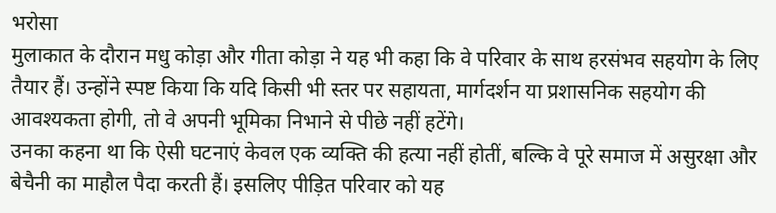भरोसा
मुलाकात के दौरान मधु कोड़ा और गीता कोड़ा ने यह भी कहा कि वे परिवार के साथ हरसंभव सहयोग के लिए तैयार हैं। उन्होंने स्पष्ट किया कि यदि किसी भी स्तर पर सहायता, मार्गदर्शन या प्रशासनिक सहयोग की आवश्यकता होगी, तो वे अपनी भूमिका निभाने से पीछे नहीं हटेंगे।
उनका कहना था कि ऐसी घटनाएं केवल एक व्यक्ति की हत्या नहीं होतीं, बल्कि वे पूरे समाज में असुरक्षा और बेचैनी का माहौल पैदा करती हैं। इसलिए पीड़ित परिवार को यह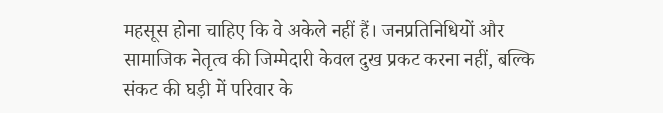महसूस होना चाहिए कि वे अकेले नहीं हैं। जनप्रतिनिधियों और सामाजिक नेतृत्व की जिम्मेदारी केवल दुख प्रकट करना नहीं, बल्कि संकट की घड़ी में परिवार के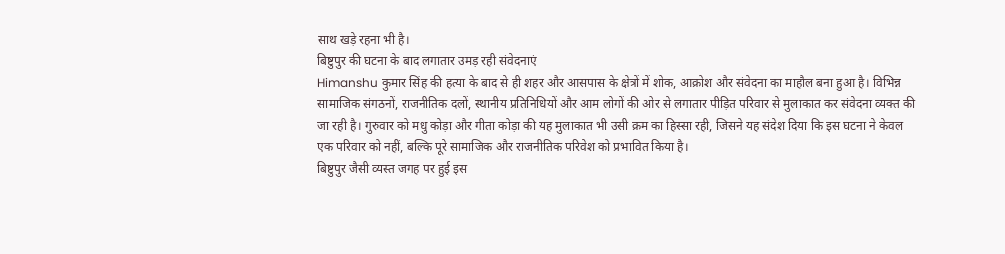साथ खड़े रहना भी है।
बिष्टुपुर की घटना के बाद लगातार उमड़ रही संवेदनाएं
Himanshu कुमार सिंह की हत्या के बाद से ही शहर और आसपास के क्षेत्रों में शोक, आक्रोश और संवेदना का माहौल बना हुआ है। विभिन्न सामाजिक संगठनों, राजनीतिक दलों, स्थानीय प्रतिनिधियों और आम लोगों की ओर से लगातार पीड़ित परिवार से मुलाकात कर संवेदना व्यक्त की जा रही है। गुरुवार को मधु कोड़ा और गीता कोड़ा की यह मुलाकात भी उसी क्रम का हिस्सा रही, जिसने यह संदेश दिया कि इस घटना ने केवल एक परिवार को नहीं, बल्कि पूरे सामाजिक और राजनीतिक परिवेश को प्रभावित किया है।
बिष्टुपुर जैसी व्यस्त जगह पर हुई इस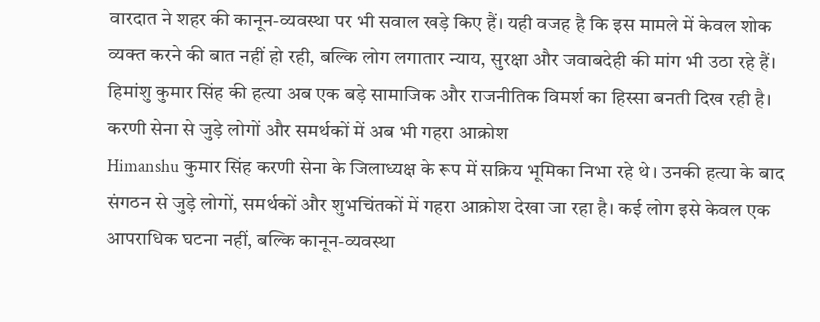वारदात ने शहर की कानून-व्यवस्था पर भी सवाल खड़े किए हैं। यही वजह है कि इस मामले में केवल शोक व्यक्त करने की बात नहीं हो रही, बल्कि लोग लगातार न्याय, सुरक्षा और जवाबदेही की मांग भी उठा रहे हैं। हिमांशु कुमार सिंह की हत्या अब एक बड़े सामाजिक और राजनीतिक विमर्श का हिस्सा बनती दिख रही है।
करणी सेना से जुड़े लोगों और समर्थकों में अब भी गहरा आक्रोश
Himanshu कुमार सिंह करणी सेना के जिलाध्यक्ष के रूप में सक्रिय भूमिका निभा रहे थे। उनकी हत्या के बाद संगठन से जुड़े लोगों, समर्थकों और शुभचिंतकों में गहरा आक्रोश देखा जा रहा है। कई लोग इसे केवल एक आपराधिक घटना नहीं, बल्कि कानून-व्यवस्था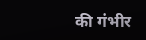की गंभीर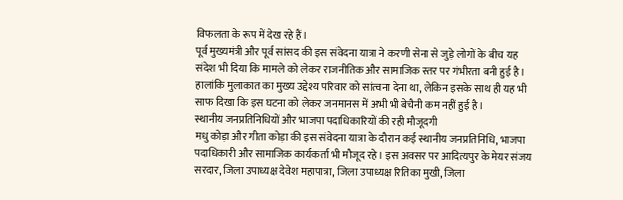विफलता के रूप में देख रहे हैं।
पूर्व मुख्यमंत्री और पूर्व सांसद की इस संवेदना यात्रा ने करणी सेना से जुड़े लोगों के बीच यह संदेश भी दिया कि मामले को लेकर राजनीतिक और सामाजिक स्तर पर गंभीरता बनी हुई है। हालांकि मुलाकात का मुख्य उद्देश्य परिवार को सांत्वना देना था, लेकिन इसके साथ ही यह भी साफ दिखा कि इस घटना को लेकर जनमानस में अभी भी बेचैनी कम नहीं हुई है।
स्थानीय जनप्रतिनिधियों और भाजपा पदाधिकारियों की रही मौजूदगी
मधु कोड़ा और गीता कोड़ा की इस संवेदना यात्रा के दौरान कई स्थानीय जनप्रतिनिधि, भाजपा पदाधिकारी और सामाजिक कार्यकर्ता भी मौजूद रहे। इस अवसर पर आदित्यपुर के मेयर संजय सरदार, जिला उपाध्यक्ष देवेश महापात्रा, जिला उपाध्यक्ष रितिका मुखी, जिला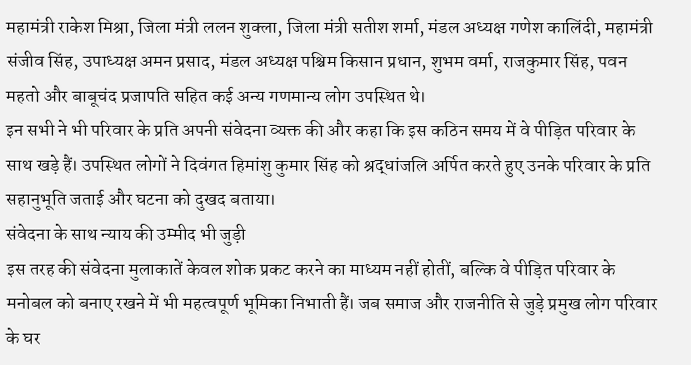महामंत्री राकेश मिश्रा, जिला मंत्री ललन शुक्ला, जिला मंत्री सतीश शर्मा, मंडल अध्यक्ष गणेश कालिंदी, महामंत्री संजीव सिंह, उपाध्यक्ष अमन प्रसाद, मंडल अध्यक्ष पश्चिम किसान प्रधान, शुभम वर्मा, राजकुमार सिंह, पवन महतो और बाबूचंद प्रजापति सहित कई अन्य गणमान्य लोग उपस्थित थे।
इन सभी ने भी परिवार के प्रति अपनी संवेदना व्यक्त की और कहा कि इस कठिन समय में वे पीड़ित परिवार के साथ खड़े हैं। उपस्थित लोगों ने दिवंगत हिमांशु कुमार सिंह को श्रद्धांजलि अर्पित करते हुए उनके परिवार के प्रति सहानुभूति जताई और घटना को दुखद बताया।
संवेदना के साथ न्याय की उम्मीद भी जुड़ी
इस तरह की संवेदना मुलाकातें केवल शोक प्रकट करने का माध्यम नहीं होतीं, बल्कि वे पीड़ित परिवार के मनोबल को बनाए रखने में भी महत्वपूर्ण भूमिका निभाती हैं। जब समाज और राजनीति से जुड़े प्रमुख लोग परिवार के घर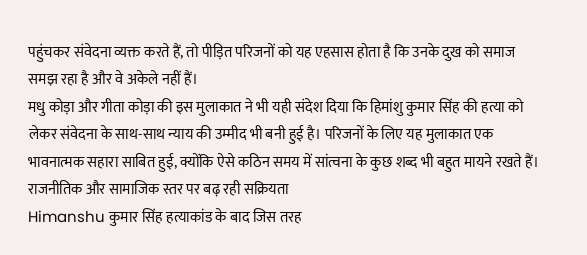पहुंचकर संवेदना व्यक्त करते हैं, तो पीड़ित परिजनों को यह एहसास होता है कि उनके दुख को समाज समझ रहा है और वे अकेले नहीं हैं।
मधु कोड़ा और गीता कोड़ा की इस मुलाकात ने भी यही संदेश दिया कि हिमांशु कुमार सिंह की हत्या को लेकर संवेदना के साथ-साथ न्याय की उम्मीद भी बनी हुई है। परिजनों के लिए यह मुलाकात एक भावनात्मक सहारा साबित हुई, क्योंकि ऐसे कठिन समय में सांत्वना के कुछ शब्द भी बहुत मायने रखते हैं।
राजनीतिक और सामाजिक स्तर पर बढ़ रही सक्रियता
Himanshu कुमार सिंह हत्याकांड के बाद जिस तरह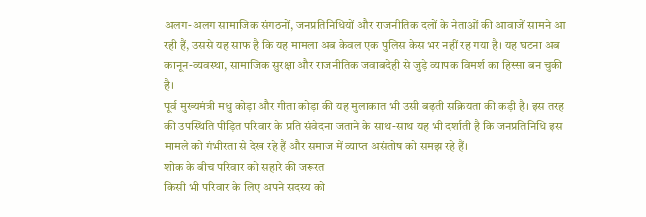अलग-अलग सामाजिक संगठनों, जनप्रतिनिधियों और राजनीतिक दलों के नेताओं की आवाजें सामने आ रही हैं, उससे यह साफ है कि यह मामला अब केवल एक पुलिस केस भर नहीं रह गया है। यह घटना अब कानून-व्यवस्था, सामाजिक सुरक्षा और राजनीतिक जवाबदेही से जुड़े व्यापक विमर्श का हिस्सा बन चुकी है।
पूर्व मुख्यमंत्री मधु कोड़ा और गीता कोड़ा की यह मुलाकात भी उसी बढ़ती सक्रियता की कड़ी है। इस तरह की उपस्थिति पीड़ित परिवार के प्रति संवेदना जताने के साथ-साथ यह भी दर्शाती है कि जनप्रतिनिधि इस मामले को गंभीरता से देख रहे हैं और समाज में व्याप्त असंतोष को समझ रहे हैं।
शोक के बीच परिवार को सहारे की जरूरत
किसी भी परिवार के लिए अपने सदस्य को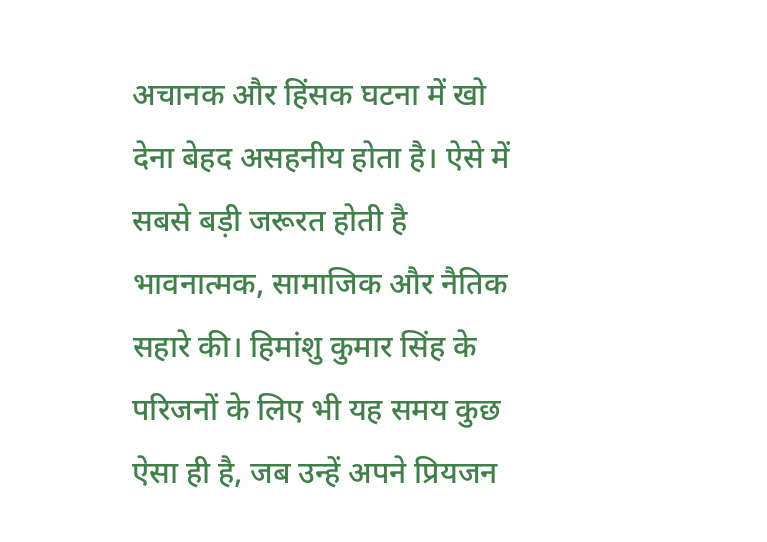अचानक और हिंसक घटना में खो देना बेहद असहनीय होता है। ऐसे में सबसे बड़ी जरूरत होती है भावनात्मक, सामाजिक और नैतिक सहारे की। हिमांशु कुमार सिंह के परिजनों के लिए भी यह समय कुछ ऐसा ही है, जब उन्हें अपने प्रियजन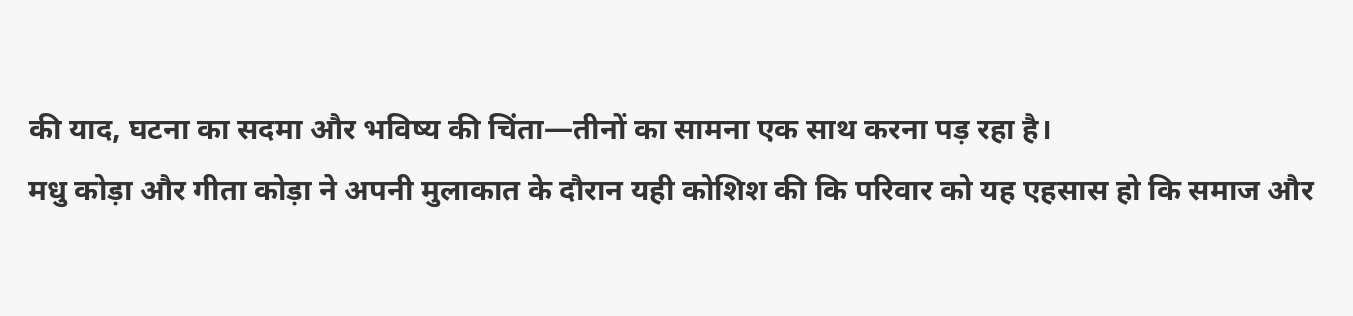की याद, घटना का सदमा और भविष्य की चिंता—तीनों का सामना एक साथ करना पड़ रहा है।
मधु कोड़ा और गीता कोड़ा ने अपनी मुलाकात के दौरान यही कोशिश की कि परिवार को यह एहसास हो कि समाज और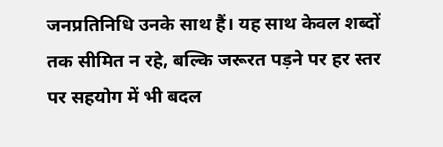जनप्रतिनिधि उनके साथ हैं। यह साथ केवल शब्दों तक सीमित न रहे, बल्कि जरूरत पड़ने पर हर स्तर पर सहयोग में भी बदल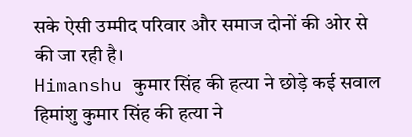सके ऐसी उम्मीद परिवार और समाज दोनों की ओर से की जा रही है।
Himanshu कुमार सिंह की हत्या ने छोड़े कई सवाल
हिमांशु कुमार सिंह की हत्या ने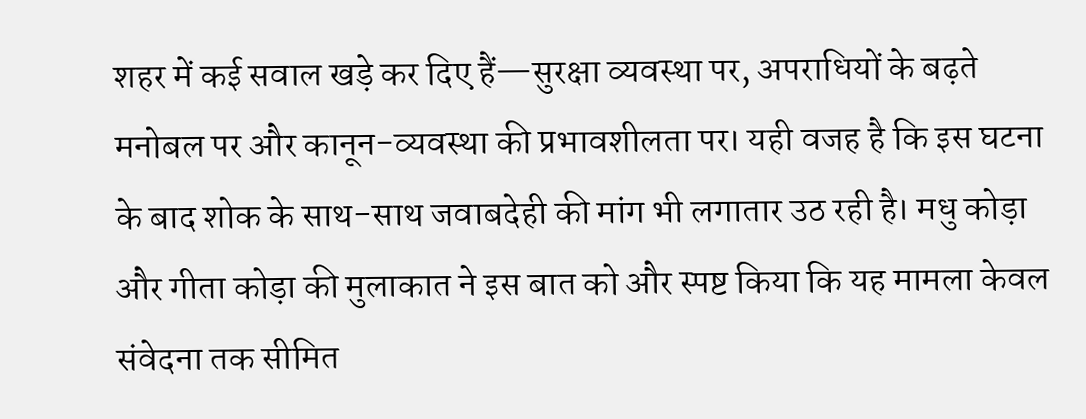शहर में कई सवाल खड़े कर दिए हैं—सुरक्षा व्यवस्था पर, अपराधियों के बढ़ते मनोबल पर और कानून-व्यवस्था की प्रभावशीलता पर। यही वजह है कि इस घटना के बाद शोक के साथ-साथ जवाबदेही की मांग भी लगातार उठ रही है। मधु कोड़ा और गीता कोड़ा की मुलाकात ने इस बात को और स्पष्ट किया कि यह मामला केवल संवेदना तक सीमित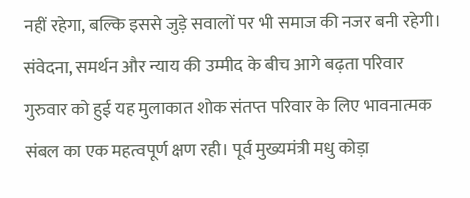नहीं रहेगा, बल्कि इससे जुड़े सवालों पर भी समाज की नजर बनी रहेगी।
संवेदना, समर्थन और न्याय की उम्मीद के बीच आगे बढ़ता परिवार
गुरुवार को हुई यह मुलाकात शोक संतप्त परिवार के लिए भावनात्मक संबल का एक महत्वपूर्ण क्षण रही। पूर्व मुख्यमंत्री मधु कोड़ा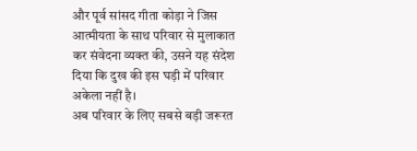और पूर्व सांसद गीता कोड़ा ने जिस आत्मीयता के साथ परिवार से मुलाकात कर संवेदना व्यक्त की, उसने यह संदेश दिया कि दुख की इस घड़ी में परिवार अकेला नहीं है।
अब परिवार के लिए सबसे बड़ी जरूरत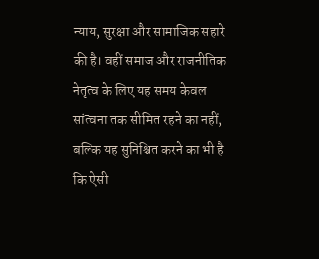न्याय, सुरक्षा और सामाजिक सहारे की है। वहीं समाज और राजनीतिक नेतृत्व के लिए यह समय केवल सांत्वना तक सीमित रहने का नहीं, बल्कि यह सुनिश्चित करने का भी है कि ऐसी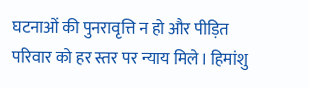घटनाओं की पुनरावृत्ति न हो और पीड़ित परिवार को हर स्तर पर न्याय मिले। हिमांशु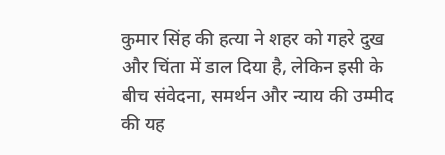कुमार सिंह की हत्या ने शहर को गहरे दुख और चिंता में डाल दिया है, लेकिन इसी के बीच संवेदना, समर्थन और न्याय की उम्मीद की यह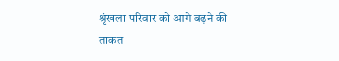श्रृंखला परिवार को आगे बढ़ने की ताकत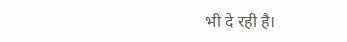भी दे रही है।